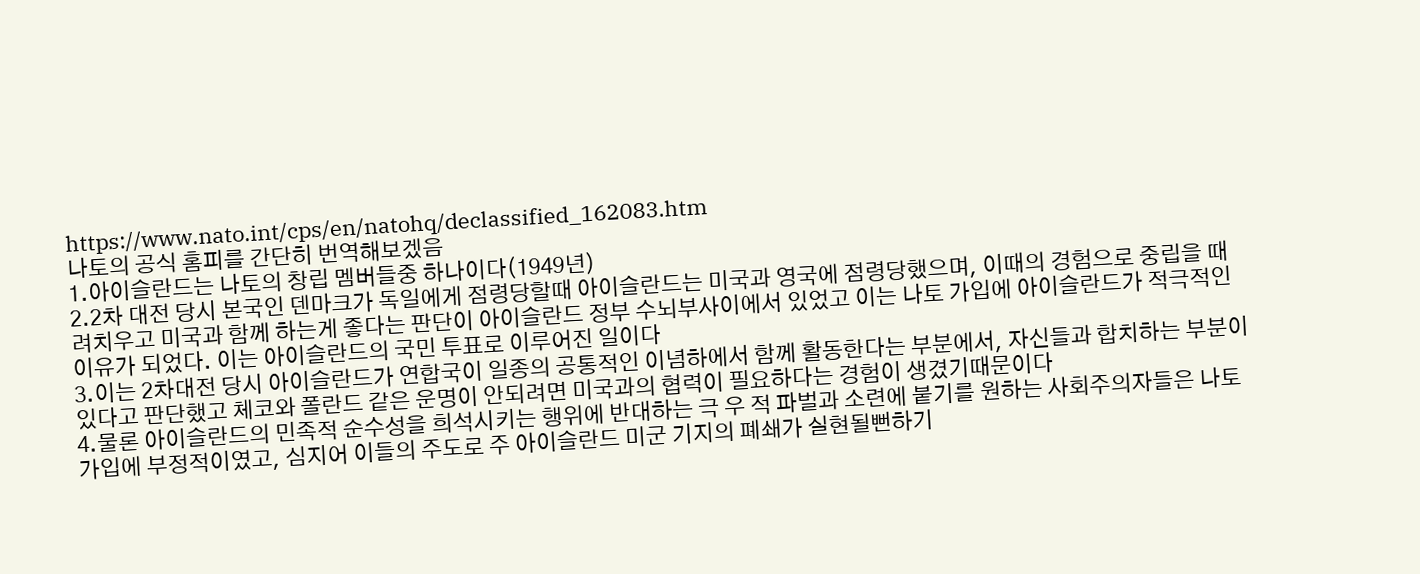https://www.nato.int/cps/en/natohq/declassified_162083.htm
나토의 공식 홈피를 간단히 번역해보겠음
1.아이슬란드는 나토의 창립 멤버들중 하나이다(1949년)
2.2차 대전 당시 본국인 덴마크가 독일에게 점령당할때 아이슬란드는 미국과 영국에 점령당했으며, 이때의 경험으로 중립을 때려치우고 미국과 함께 하는게 좋다는 판단이 아이슬란드 정부 수뇌부사이에서 있었고 이는 나토 가입에 아이슬란드가 적극적인 이유가 되었다. 이는 아이슬란드의 국민 투표로 이루어진 일이다
3.이는 2차대전 당시 아이슬란드가 연합국이 일종의 공통적인 이념하에서 함께 활동한다는 부분에서, 자신들과 합치하는 부분이 있다고 판단했고 체코와 폴란드 같은 운명이 안되려면 미국과의 협력이 필요하다는 경험이 생겼기때문이다
4.물론 아이슬란드의 민족적 순수성을 희석시키는 행위에 반대하는 극 우 적 파벌과 소련에 붙기를 원하는 사회주의자들은 나토 가입에 부정적이였고, 심지어 이들의 주도로 주 아이슬란드 미군 기지의 폐쇄가 실현될뻔하기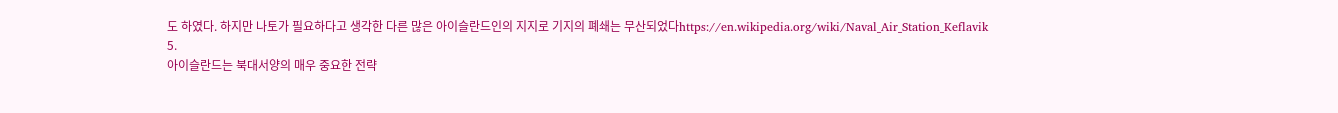도 하였다. 하지만 나토가 필요하다고 생각한 다른 많은 아이슬란드인의 지지로 기지의 폐쇄는 무산되었다https://en.wikipedia.org/wiki/Naval_Air_Station_Keflavik
5.
아이슬란드는 북대서양의 매우 중요한 전략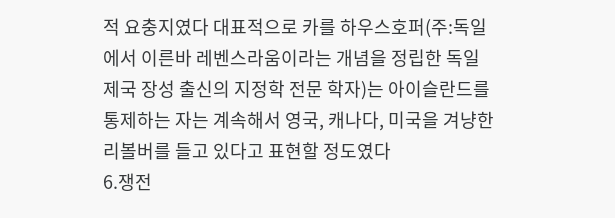적 요충지였다 대표적으로 카를 하우스호퍼(주:독일에서 이른바 레벤스라움이라는 개념을 정립한 독일 제국 장성 출신의 지정학 전문 학자)는 아이슬란드를 통제하는 자는 계속해서 영국, 캐나다, 미국을 겨냥한 리볼버를 들고 있다고 표현할 정도였다
6.쟁전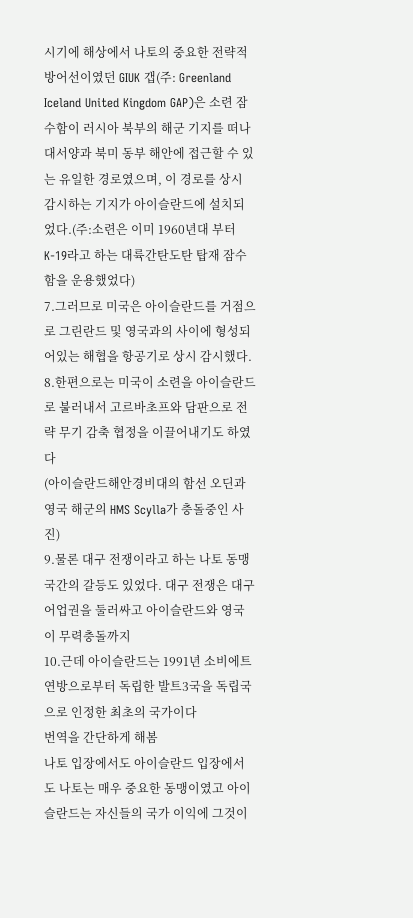시기에 해상에서 나토의 중요한 전략적 방어선이였던 GIUK 갭(주: Greenland Iceland United Kingdom GAP)은 소련 잠수함이 러시아 북부의 해군 기지를 떠나 대서양과 북미 동부 해안에 접근할 수 있는 유일한 경로였으며, 이 경로를 상시 감시하는 기지가 아이슬란드에 설치되었다.(주:소련은 이미 1960년대 부터 K-19라고 하는 대륙간탄도탄 탑재 잠수함을 운용했었다)
7.그러므로 미국은 아이슬란드를 거점으로 그린란드 및 영국과의 사이에 형성되어있는 해협을 항공기로 상시 감시했다.
8.한편으로는 미국이 소련을 아이슬란드로 불러내서 고르바초프와 담판으로 전략 무기 감축 협정을 이끌어내기도 하였다
(아이슬란드해안경비대의 함선 오딘과 영국 해군의 HMS Scylla가 충돌중인 사진)
9.물론 대구 전쟁이라고 하는 나토 동맹국간의 갈등도 있었다. 대구 전쟁은 대구 어업권을 둘러싸고 아이슬란드와 영국이 무력충돌까지
10.근데 아이슬란드는 1991년 소비에트 연방으로부터 독립한 발트3국을 독립국으로 인정한 최초의 국가이다
번역을 간단하게 해봄
나토 입장에서도 아이슬란드 입장에서도 나토는 매우 중요한 동맹이였고 아이슬란드는 자신들의 국가 이익에 그것이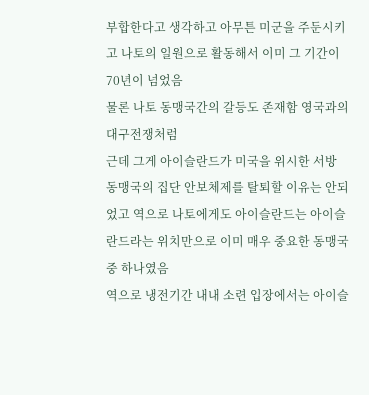부합한다고 생각하고 아무튼 미군을 주둔시키고 나토의 일원으로 활동해서 이미 그 기간이 70년이 넘었음
물론 나토 동맹국간의 갈등도 존재함 영국과의 대구전쟁처럼
근데 그게 아이슬란드가 미국을 위시한 서방 동맹국의 집단 안보체제를 탈퇴할 이유는 안되었고 역으로 나토에게도 아이슬란드는 아이슬란드라는 위치만으로 이미 매우 중요한 동맹국중 하나였음
역으로 냉전기간 내내 소련 입장에서는 아이슬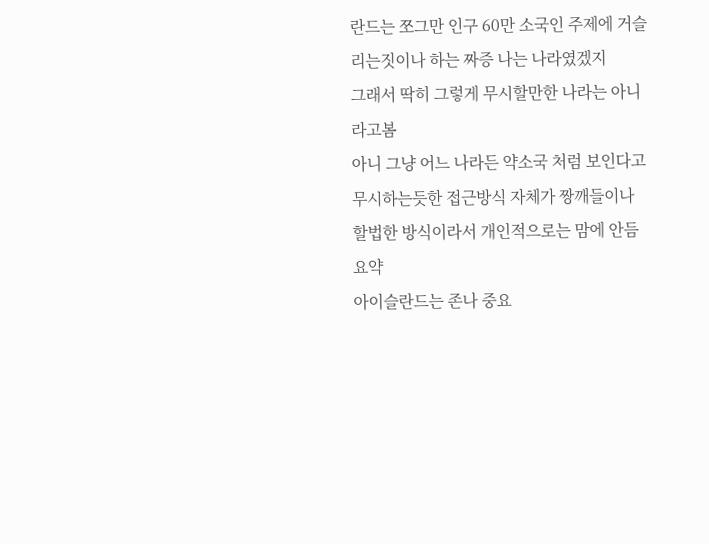란드는 쪼그만 인구 60만 소국인 주제에 거슬리는짓이나 하는 짜증 나는 나라였겠지
그래서 딱히 그렇게 무시할만한 나라는 아니라고봄
아니 그냥 어느 나라든 약소국 처럼 보인다고 무시하는듯한 접근방식 자체가 짱깨들이나 할법한 방식이라서 개인적으로는 맘에 안듬
요약
아이슬란드는 존나 중요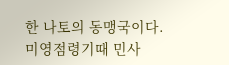한 나토의 동맹국이다.
미영점령기때 민사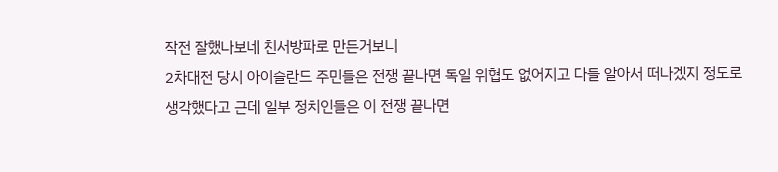작전 잘했나보네 친서방파로 만든거보니
2차대전 당시 아이슬란드 주민들은 전쟁 끝나면 독일 위협도 없어지고 다들 알아서 떠나겠지 정도로 생각했다고 근데 일부 정치인들은 이 전쟁 끝나면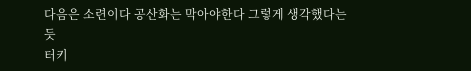다음은 소련이다 공산화는 막아야한다 그렇게 생각했다는듯
터키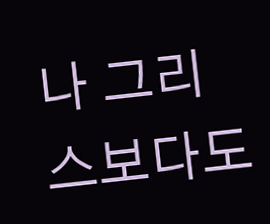나 그리스보다도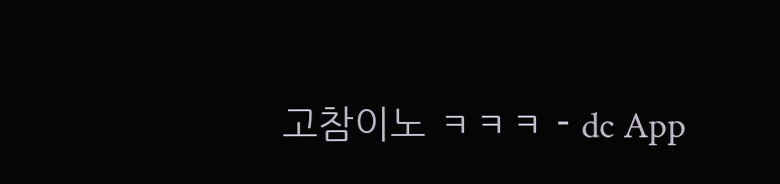고참이노 ㅋㅋㅋ - dc App